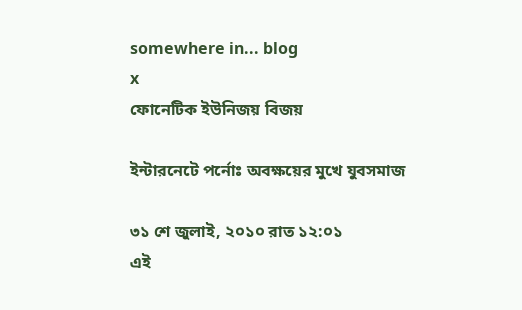somewhere in... blog
x
ফোনেটিক ইউনিজয় বিজয়

ইন্টারনেটে পর্নোঃ অবক্ষয়ের মুখে যুবসমাজ

৩১ শে জুলাই, ২০১০ রাত ১২:০১
এই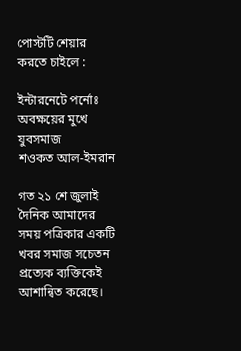পোস্টটি শেয়ার করতে চাইলে :

ইন্টারনেটে পর্নোঃ অবক্ষয়ের মুখে যুবসমাজ
শওকত আল-ইমরান

গত ২১ শে জুলাই দৈনিক আমাদের সময় পত্রিকার একটি খবর সমাজ সচেতন প্রত্যেক ব্যক্তিকেই আশান্বিত করেছে।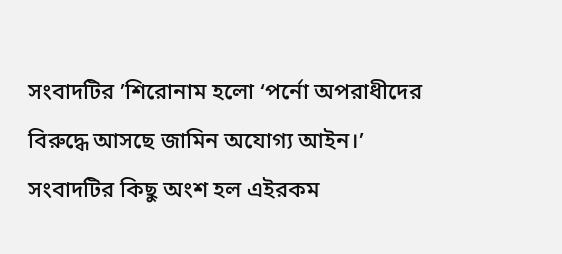সংবাদটির ’শিরোনাম হলো ‘পর্নো অপরাধীদের বিরুদ্ধে আসছে জামিন অযোগ্য আইন।’ সংবাদটির কিছু অংশ হল এইরকম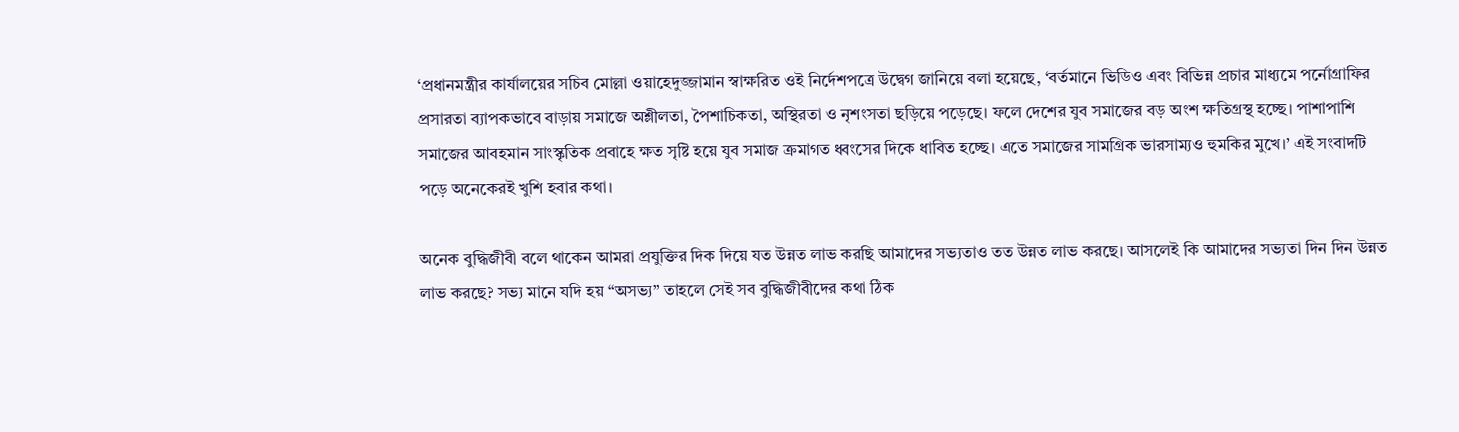‘প্রধানমন্ত্রীর কার্যালয়ের সচিব মোল্লা ওয়াহেদুজ্জামান স্বাক্ষরিত ওই নির্দেশপত্রে উদ্বেগ জানিয়ে বলা হয়েছে, ‘বর্তমানে ভিডিও এবং বিভিন্ন প্রচার মাধ্যমে পর্নোগ্রাফির প্রসারতা ব্যাপকভাবে বাড়ায় সমাজে অশ্লীলতা, পৈশাচিকতা, অস্থিরতা ও নৃশংসতা ছড়িয়ে পড়েছে। ফলে দেশের যুব সমাজের বড় অংশ ক্ষতিগ্রস্থ হচ্ছে। পাশাপাশি সমাজের আবহমান সাংস্কৃতিক প্রবাহে ক্ষত সৃষ্টি হয়ে যুব সমাজ ক্রমাগত ধ্বংসের দিকে ধাবিত হচ্ছে। এতে সমাজের সামগ্রিক ভারসাম্যও হুমকির মুখে।’ এই সংবাদটি পড়ে অনেকেরই খুশি হবার কথা।

অনেক বুদ্ধিজীবী বলে থাকেন আমরা প্রযুক্তির দিক দিয়ে যত উন্নত লাভ করছি আমাদের সভ্যতাও তত উন্নত লাভ করছে। আসলেই কি আমাদের সভ্যতা দিন দিন উন্নত লাভ করছে? সভ্য মানে যদি হয় “অসভ্য” তাহলে সেই সব বুদ্ধিজীবীদের কথা ঠিক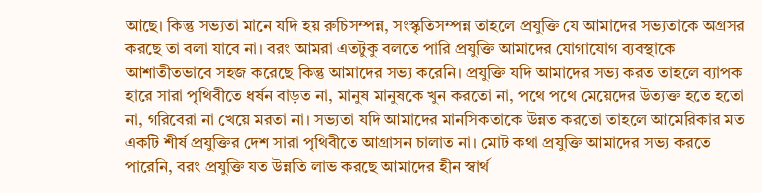আছে। কিন্তু সভ্যতা মানে যদি হয় রুচিসম্পন্ন, সংস্কৃতিসম্পন্ন তাহলে প্রযুক্তি যে আমাদের সভ্যতাকে অগ্রসর করছে তা বলা যাবে না। বরং আমরা এতটুকু বলতে পারি প্রযুক্তি আমাদের যোগাযোগ ব্যবস্থাকে আশাতীতভাবে সহজ করেছে কিন্তু আমাদের সভ্য করেনি। প্রযুক্তি যদি আমাদের সভ্য করত তাহলে ব্যাপক হারে সারা পৃথিবীতে ধর্ষন বাড়ত না, মানুষ মানুষকে খুন করতো না, পথে পথে মেয়েদের উত্যক্ত হতে হতো না, গরিবেরা না খেয়ে মরতা না। সভ্যতা যদি আমাদের মানসিকতাকে উন্নত করতো তাহলে আমেরিকার মত একটি শীর্ষ প্রযুক্তির দেশ সারা পৃথিবীতে আগ্রাসন চালাত না। মোট কথা প্রযুক্তি আমাদের সভ্য করতে পারেনি, বরং প্রযুক্তি যত উন্নতি লাভ করছে আমাদের হীন স্বার্থ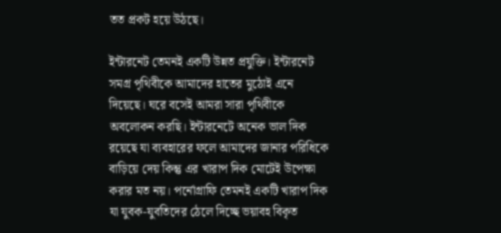তত প্রকট হয়ে উঠছে।

ইন্টারনেট তেমনই একটি উন্নত প্রযুক্তি। ইন্টারনেট সমগ্র পৃথিবীকে আমাদের হাতের মুঠোই এনে দিয়েছে। ঘরে বসেই আমরা সারা পৃথিবীকে অবলোকন করছি। ইন্টারনেটে অনেক ভাল দিক রয়েছে যা ব্যবহারের ফলে আমাদের জানার পরিধিকে বাড়িয়ে দেয় কিন্তু এর খারাপ দিক মোটেই উপেক্ষা করার মত নয়। পর্নোগ্রাফি তেমনই একটি খারাপ দিক যা যুবক-যুবতিদের ঠেলে দিচ্ছে ভয়াবহ বিকৃত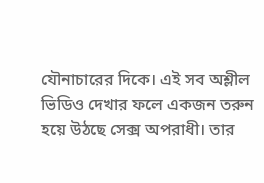যৌনাচারের দিকে। এই সব অশ্লীল ভিডিও দেখার ফলে একজন তরুন হয়ে উঠছে সেক্স অপরাধী। তার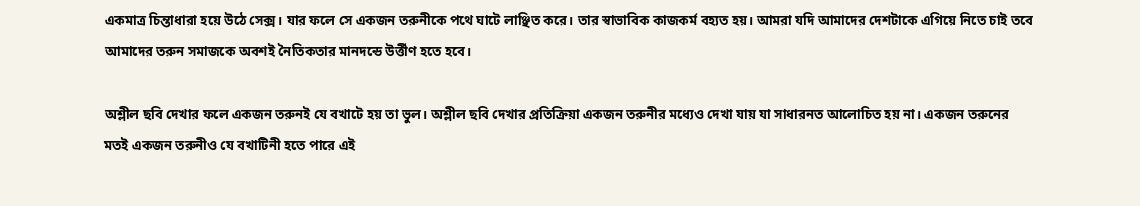একমাত্র চিন্তাধারা হয়ে উঠে সেক্স। যার ফলে সে একজন তরুনীকে পথে ঘাটে লাঞ্ছিত করে। তার স্বাভাবিক কাজকর্ম বহ্যত হয়। আমরা যদি আমাদের দেশটাকে এগিয়ে নিতে চাই তবে আমাদের তরুন সমাজকে অবশই নৈতিকতার মানদন্ডে উর্ত্তীণ হতে হবে।

অশ্লীল ছবি দেখার ফলে একজন তরুনই যে বখাটে হয় তা ভুল। অশ্লীল ছবি দেখার প্রতিক্রিয়া একজন তরুনীর মধ্যেও দেখা যায় যা সাধারনত আলোচিত হয় না। একজন তরুনের মতই একজন তরুনীও যে বখাটিনী হতে পারে এই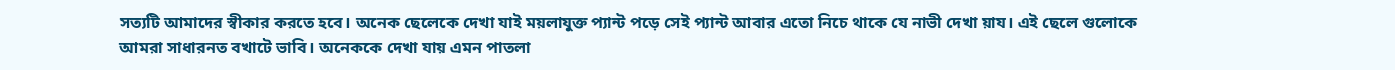সত্যটি আমাদের স্বীকার করতে হবে। অনেক ছেলেকে দেখা যাই ময়লাযুক্ত প্যান্ট পড়ে সেই প্যান্ট আবার এতো নিচে থাকে যে নাভী দেখা য়ায। এই ছেলে গুলোকে আমরা সাধারনত বখাটে ভাবি। অনেককে দেখা যায় এমন পাতলা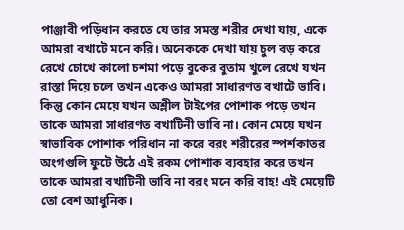পাঞ্জাবী পড়িধান করতে যে তার সমস্ত শরীর দেখা যায়, একে আমরা বখাটে মনে করি। অনেককে দেখা যায় চুল বড় করে রেখে চোখে কালো চশমা পড়ে বুকের বুতাম খুলে রেখে যখন রাস্তা দিয়ে চলে তখন একেও আমরা সাধারণত বখাটে ভাবি। কিন্তু কোন মেয়ে যখন অশ্লীল টাইপের পোশাক পড়ে তখন তাকে আমরা সাধারণত বখাটিনী ভাবি না। কোন মেয়ে যখন স্বাভাবিক পোশাক পরিধান না করে বরং শরীরের স্পর্শকাতর অংগগুলি ফুটে উঠে এই রকম পোশাক ব্যবহার করে তখন তাকে আমরা বখাটিনী ভাবি না বরং মনে করি বাহ! এই মেয়েটি তো বেশ আধুনিক।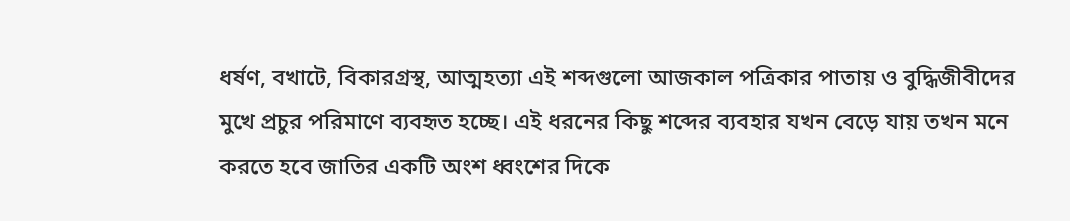ধর্ষণ, বখাটে, বিকারগ্রস্থ, আত্মহত্যা এই শব্দগুলো আজকাল পত্রিকার পাতায় ও বুদ্ধিজীবীদের মুখে প্রচুর পরিমাণে ব্যবহৃত হচ্ছে। এই ধরনের কিছু শব্দের ব্যবহার যখন বেড়ে যায় তখন মনে করতে হবে জাতির একটি অংশ ধ্বংশের দিকে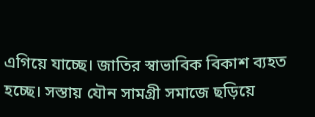এগিয়ে যাচ্ছে। জাতির স্বাভাবিক বিকাশ ব্যহত হচ্ছে। সস্তায় যৌন সামগ্রী সমাজে ছড়িয়ে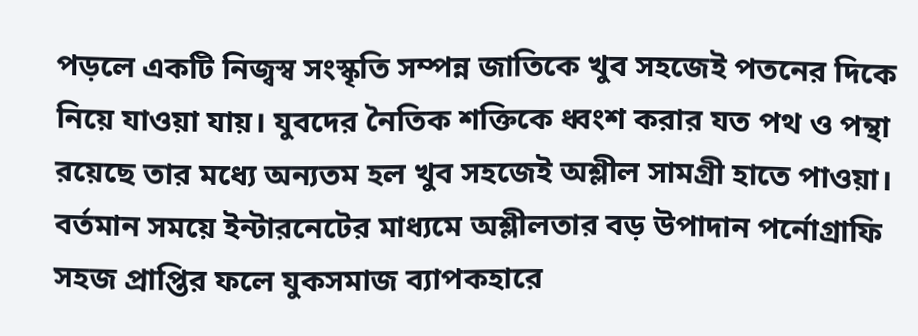পড়লে একটি নিজ্বস্ব সংস্কৃতি সম্পন্ন জাতিকে খুব সহজেই পতনের দিকে নিয়ে যাওয়া যায়। যুবদের নৈতিক শক্তিকে ধ্বংশ করার যত পথ ও পন্থা রয়েছে তার মধ্যে অন্যতম হল খুব সহজেই অশ্লীল সামগ্রী হাতে পাওয়া। বর্তমান সময়ে ইন্টারনেটের মাধ্যমে অশ্লীলতার বড় উপাদান পর্নোগ্রাফি সহজ প্রাপ্তির ফলে যুকসমাজ ব্যাপকহারে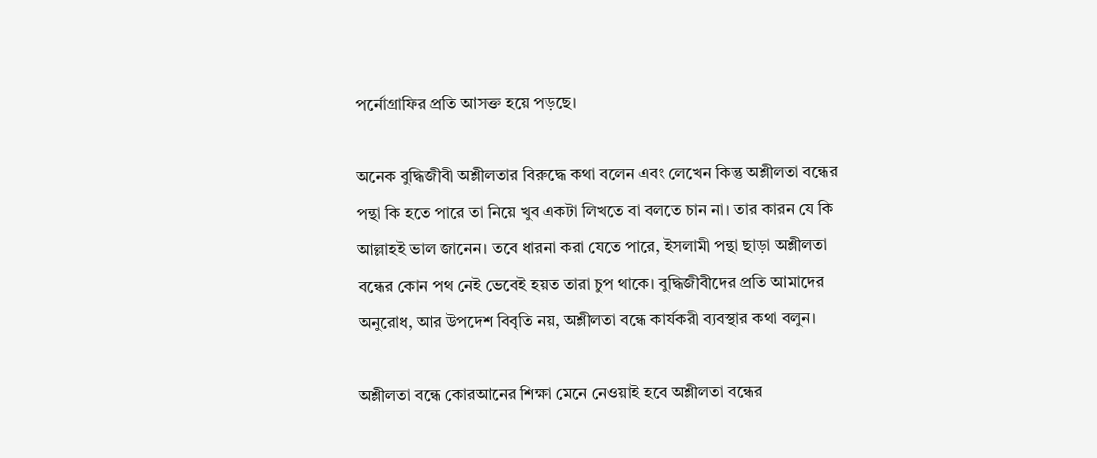পর্নোগ্রাফির প্রতি আসক্ত হয়ে পড়ছে।

অনেক বুদ্ধিজীবী অশ্লীলতার বিরুদ্ধে কথা বলেন এবং লেখেন কিন্তু অশ্লীলতা বন্ধের পন্থা কি হতে পারে তা নিয়ে খুব একটা লিখতে বা বলতে চান না। তার কারন যে কি আল্লাহই ভাল জানেন। তবে ধারনা করা যেতে পারে, ইসলামী পন্থা ছাড়া অশ্লীলতা বন্ধের কোন পথ নেই ভেবেই হয়ত তারা চুপ থাকে। বুদ্ধিজীবীদের প্রতি আমাদের অনুরোধ, আর উপদেশ বিবৃতি নয়, অশ্লীলতা বন্ধে কার্যকরী ব্যবস্থার কথা বলুন।

অশ্লীলতা বন্ধে কোরআনের শিক্ষা মেনে নেওয়াই হবে অশ্লীলতা বন্ধের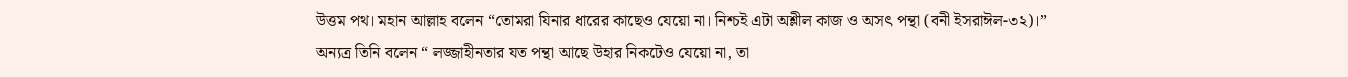উত্তম পথ। মহান আল্লাহ বলেন “তোমরা যিনার ধারের কাছেও যেয়ো না। নিশ্চই এটা অশ্লীল কাজ ও অসৎ পন্থা (বনী ইসরাঈল-৩২)।” অন্যত্র তিনি বলেন “ লজ্জাহীনতার যত পন্থা আছে উহার নিকটেও যেয়ো না, তা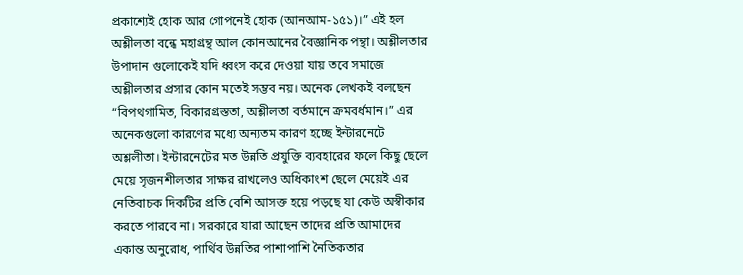প্রকাশ্যেই হোক আর গোপনেই হোক (আনআম-১৫১)।” এই হল অশ্লীলতা বন্ধে মহাগ্রন্থ আল কোনআনের বৈজ্ঞানিক পন্থা। অশ্লীলতার উপাদান গুলোকেই যদি ধ্বংস করে দেওয়া যায় তবে সমাজে অশ্লীলতার প্রসার কোন মতেই সম্ভব নয়। অনেক লেখকই বলছেন “বিপথগামিত, বিকারগ্রস্ততা, অশ্লীলতা বর্তমানে ক্রমবর্ধমান।” এর অনেকগুলো কারণের মধ্যে অন্যতম কারণ হচ্ছে ইন্টারনেটে অশ্ললীতা। ইন্টারনেটের মত উন্নতি প্রযুক্তি ব্যবহারের ফলে কিছু ছেলে মেয়ে সৃজনশীলতার সাক্ষর রাখলেও অধিকাংশ ছেলে মেয়েই এর নেতিবাচক দিকটির প্রতি বেশি আসক্ত হয়ে পড়ছে যা কেউ অস্বীকার করতে পারবে না। সরকারে যারা আছেন তাদের প্রতি আমাদের একান্ত অনুরোধ, পার্থিব উন্নতির পাশাপাশি নৈতিকতার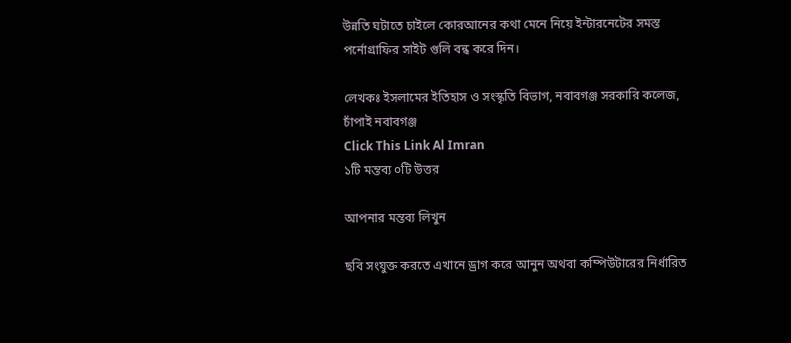উন্নতি ঘটাতে চাইলে কোরআনের কথা মেনে নিয়ে ইন্টারনেটের সমস্ত পর্নোগ্রাফির সাইট গুলি বন্ধ করে দিন।

লেখকঃ ইসলামের ইতিহাস ও সংস্কৃতি বিভাগ, নবাবগঞ্জ সরকারি কলেজ, চাঁপাই নবাবগঞ্জ
Click This Link Al Imran
১টি মন্তব্য ০টি উত্তর

আপনার মন্তব্য লিখুন

ছবি সংযুক্ত করতে এখানে ড্রাগ করে আনুন অথবা কম্পিউটারের নির্ধারিত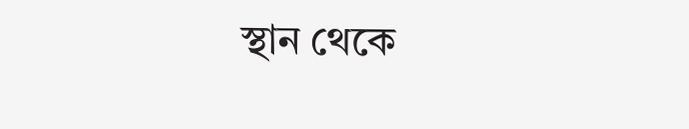স্থান থেকে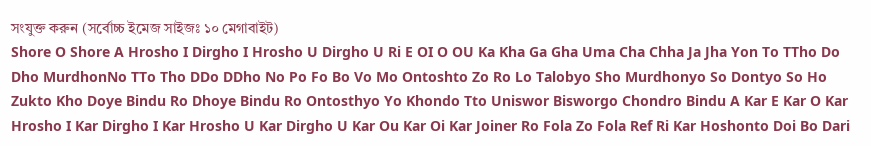সংযুক্ত করুন (সর্বোচ্চ ইমেজ সাইজঃ ১০ মেগাবাইট)
Shore O Shore A Hrosho I Dirgho I Hrosho U Dirgho U Ri E OI O OU Ka Kha Ga Gha Uma Cha Chha Ja Jha Yon To TTho Do Dho MurdhonNo TTo Tho DDo DDho No Po Fo Bo Vo Mo Ontoshto Zo Ro Lo Talobyo Sho Murdhonyo So Dontyo So Ho Zukto Kho Doye Bindu Ro Dhoye Bindu Ro Ontosthyo Yo Khondo Tto Uniswor Bisworgo Chondro Bindu A Kar E Kar O Kar Hrosho I Kar Dirgho I Kar Hrosho U Kar Dirgho U Kar Ou Kar Oi Kar Joiner Ro Fola Zo Fola Ref Ri Kar Hoshonto Doi Bo Dari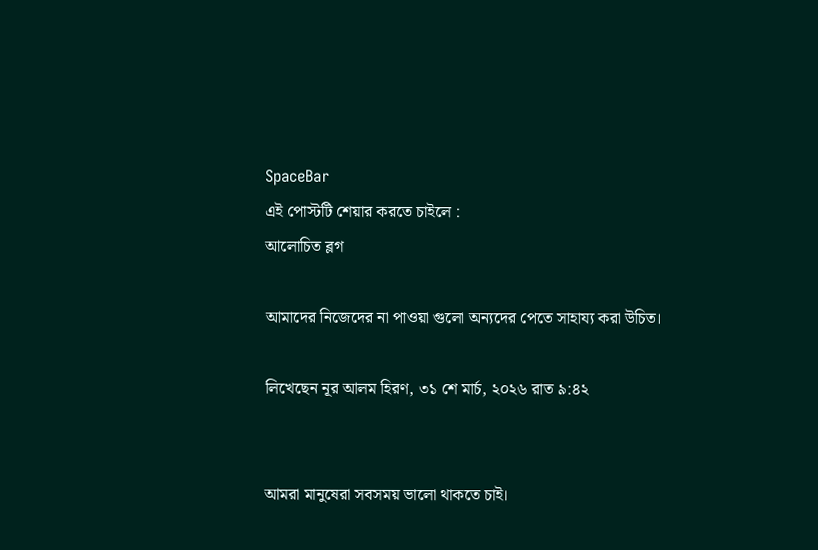SpaceBar
এই পোস্টটি শেয়ার করতে চাইলে :
আলোচিত ব্লগ

আমাদের নিজেদের না পাওয়া গুলো অন্যদের পেতে সাহায্য করা উচিত।

লিখেছেন নূর আলম হিরণ, ৩১ শে মার্চ, ২০২৬ রাত ৯:৪২


আমরা মানুষেরা সবসময় ভালো থাকতে চাই।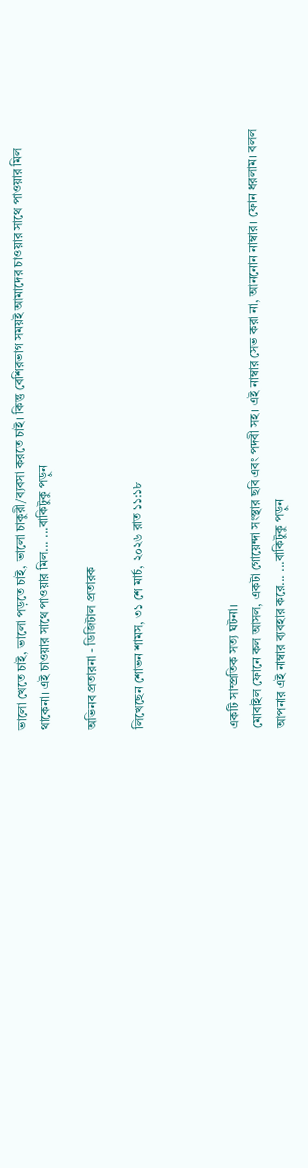ভালো খেতে চাই, ভালো পড়তে চাই, ভালো চাকুরী/ব্যবসা করতে চাই। কিন্তু বেশিরভাগ সময়ই আমাদের চাওয়ার সাথে পাওয়ার মিল থাকেনা। এই চাওয়ার সাথে পাওয়ার মিল... ...বাকিটুকু পড়ুন

অভিনব প্রতারনা - ডিজিটাল প্রতারক

লিখেছেন শোভন শামস, ৩১ শে মার্চ, ২০২৬ রাত ১১:১৮



একটি সাম্প্রতিক সত্য ঘটনা।
মোবাইল ফোনে কল আসল, একটা গোয়েন্দা সংস্থার ছবি এবং পদবী সহ। এই নাম্বার সেভ করা না, আননোন নাম্বার। ফোন ধরলাম। বলল আপনার এই নাম্বার ব্যবহার করে... ...বাকিটুকু পড়ুন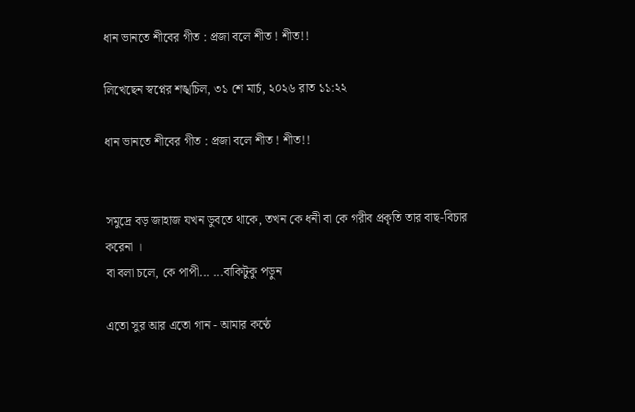ধান ভানতে শীবের গীত : প্রজা বলে শীত ! শীত!!

লিখেছেন স্বপ্নের শঙ্খচিল, ৩১ শে মার্চ, ২০২৬ রাত ১১:২২

ধান ভানতে শীবের গীত : প্রজা বলে শীত ! শীত!!


সমুদ্রে বড় জাহাজ যখন ডুবতে থাকে, তখন কে ধনী বা কে গরীব প্রকৃতি তার বাছ-বিচার করেনা ।
বা বলা চলে, কে পাপী... ...বাকিটুকু পড়ুন

এতো সুর আর এতো গান - আমার কণ্ঠে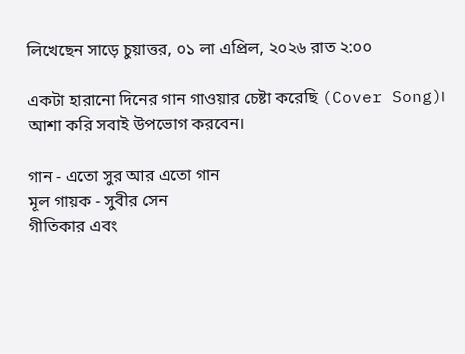লিখেছেন সাড়ে চুয়াত্তর, ০১ লা এপ্রিল, ২০২৬ রাত ২:০০

একটা হারানো দিনের গান গাওয়ার চেষ্টা করেছি (Cover Song)। আশা করি সবাই উপভোগ করবেন।

গান - এতো সুর আর এতো গান
মূল গায়ক - সুবীর সেন
গীতিকার এবং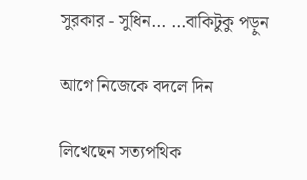সুরকার - সুধিন... ...বাকিটুকু পড়ুন

আগে নিজেকে বদলে দিন

লিখেছেন সত্যপথিক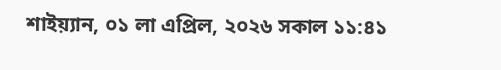শাইয়্যান, ০১ লা এপ্রিল, ২০২৬ সকাল ১১:৪১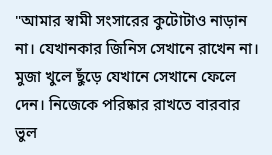"আমার স্বামী সংসারের কুটোটাও নাড়ান না। যেখানকার জিনিস সেখানে রাখেন না। মুজা খুলে ছুঁড়ে যেখানে সেখানে ফেলে দেন। নিজেকে পরিষ্কার রাখতে বারবার ভুল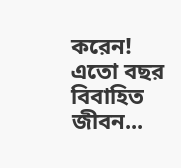করেন! এতো বছর বিবাহিত জীবন...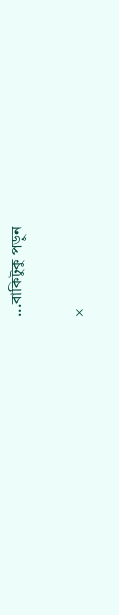...বাকিটুকু পড়ুন

×